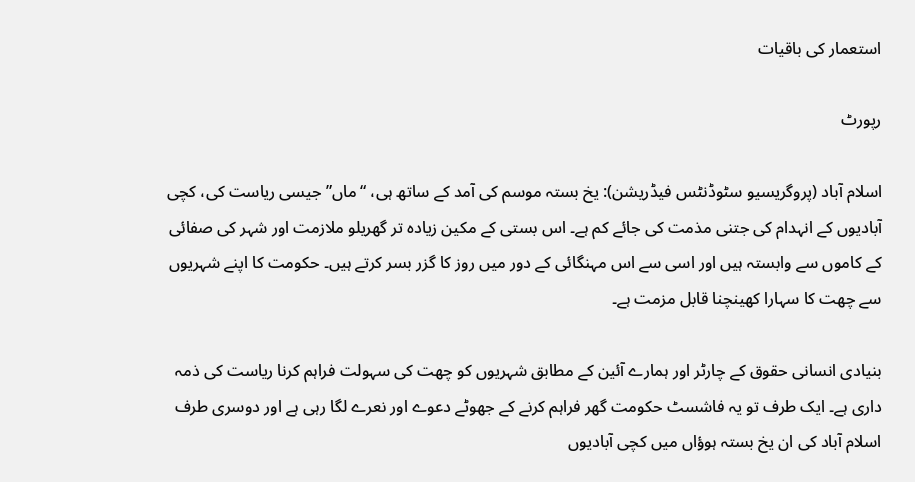استعمار کی باقیات

رپورٹ

اسلام آباد (پروگریسیو سٹوڈنٹس فیڈریشن): یخ بستہ موسم کی آمد کے ساتھ ہی، “ماں” جیسی ریاست کی، کچی آبادیوں کے انہدام کی جتنی مذمت کی جائے کم ہے۔ اس بستی کے مکین زیادہ تر گھریلو ملازمت اور شہر کی صفائی کے کاموں سے وابستہ ہیں اور اسی سے اس مہنگائی کے دور میں روز کا گزر بسر کرتے ہیں۔ حکومت کا اپنے شہریوں سے چھت کا سہارا کھینچنا قابل مزمت ہے۔

بنیادی انسانی حقوق کے چارٹر اور ہمارے آئین کے مطابق شہریوں کو چھت کی سہولت فراہم کرنا ریاست کی ذمہ داری ہے۔ ایک طرف تو یہ فاشسٹ حکومت گھر فراہم کرنے کے جھوٹے دعوے اور نعرے لگا رہی ہے اور دوسری طرف اسلام آباد کی ان یخ بستہ ہوؤاں میں کچی آبادیوں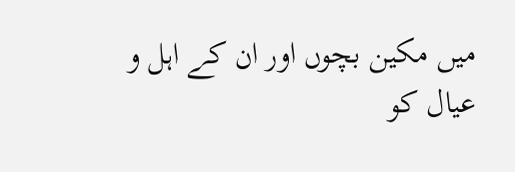میں مکین بچوں اور ان کے اہل و عیال کو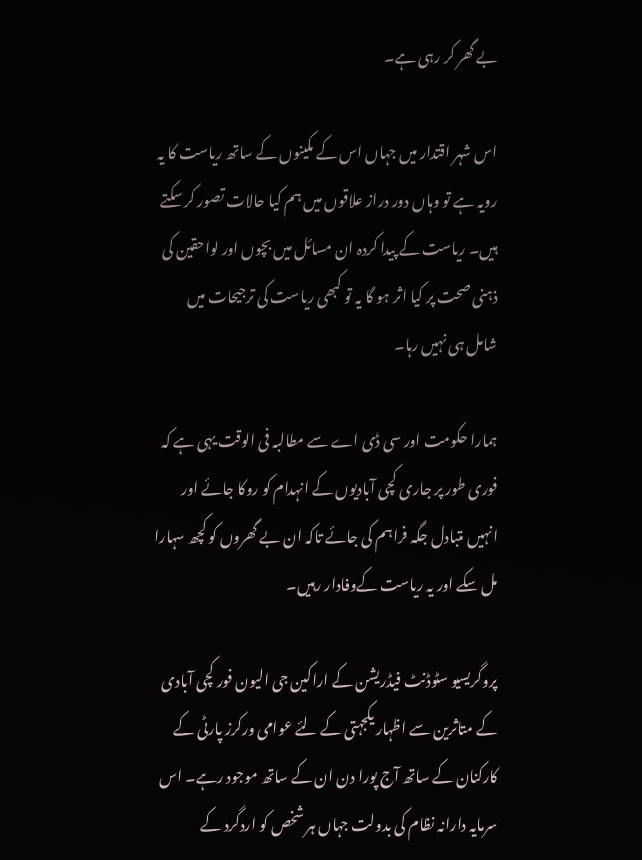بے گھر کر رہی ہے۔

اس شہر اقتدار میں جہاں اس کے مکینوں کے ساتھ ریاست کا یہ رویہ ہے تو وہاں دور دراز علاقوں میں ہم کیا حالات تصور کر سکتے ہیں۔ ریاست کے پیدا کردہ ان مسائل میں بچوں اور لواحقین کی ذہنی صحت پر کیا اثر ہو گا یہ تو کبھی ریاست کی ترجیحات میں شامل ہی نہیں رہا۔

ہمارا حکومت اور سی ڈی اے سے مطالبہ فی الوقت یہی ہے کہ فوری طور پر جاری کچی آبادیوں کے انہدام کو روکا جائے اور انہیں متبادل جگہ فراہم کی جائے تاکہ ان بے گھروں کو کچھ سہارا مل سکے اور یہ ریاست کےوفادار رہیں۔

پروگریسیو سٹوڈنٹ فیڈریشن کے اراکین جی الیون فور کچی آبادی کے متاثرین سے اظہار یکجہتی کے لئے عوامی ورکرز پارٹی کے کارکنان کے ساتھ آج پورا دن ان کے ساتھ موجود رہے۔ اس سرمایہ دارانہ نظام کی بدولت جہاں ہر شخص کو اردگرد کے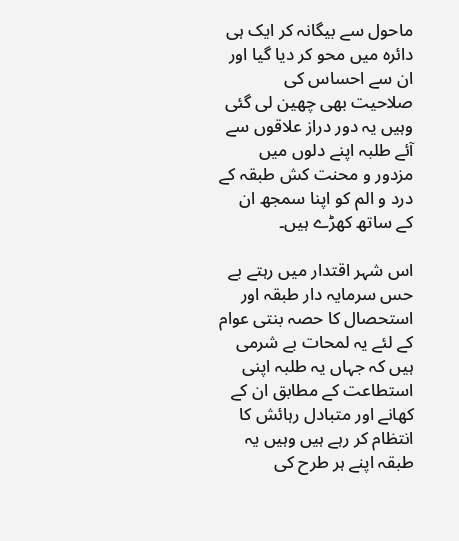ماحول سے بیگانہ کر ایک ہی دائرہ میں محو کر دیا گیا اور ان سے احساس کی صلاحیت بھی چھین لی گئی وہیں یہ دور دراز علاقوں سے آئے طلبہ اپنے دلوں میں مزدور و محنت کش طبقہ کے درد و الم کو اپنا سمجھ ان کے ساتھ کھڑے ہیں۔

اس شہر اقتدار میں رہتے بے حس سرمایہ دار طبقہ اور استحصال کا حصہ بنتی عوام کے لئے یہ لمحات بے شرمی ہیں کہ جہاں یہ طلبہ اپنی استطاعت کے مطابق ان کے کھانے اور متبادل رہائش کا انتظام کر رہے ہیں وہیں یہ طبقہ اپنے ہر طرح کی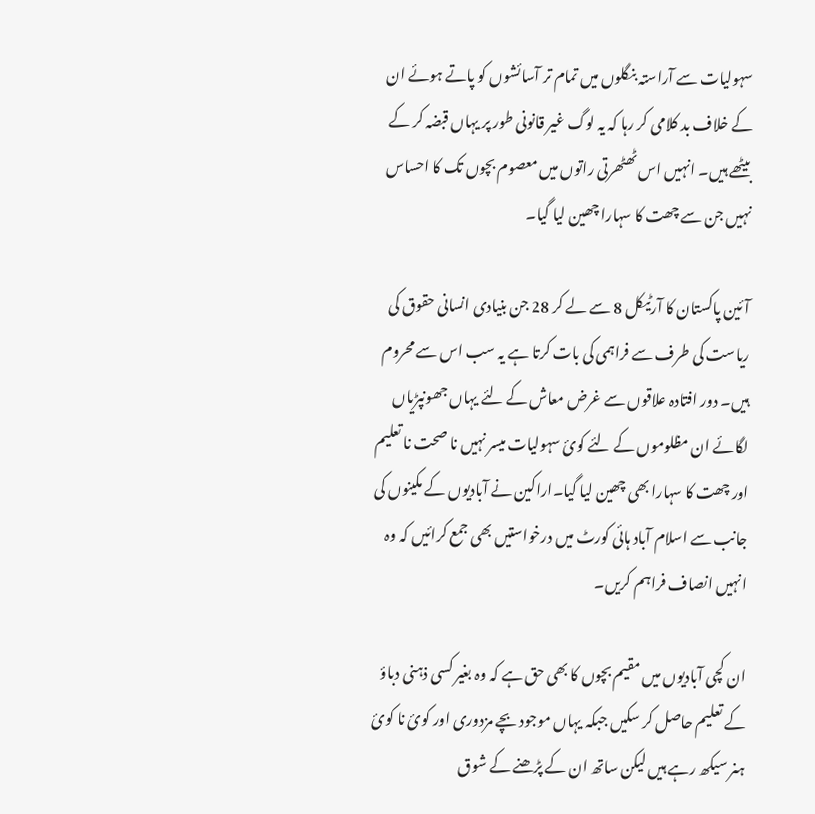سہولیات سے آراستہ بنگلوں میں تمام تر آسائشوں کو پاتے ہوئے ان کے خلاف بد کلامی کر رہا کہ یہ لوگ غیر قانونی طور پر یہاں قبضہ کر کے بیٹھے ہیں۔ انہیں اس ٹھٹھرتی راتوں میں معصوم بچوں تک کا احساس نہیں جن سے چھت کا سہارا چھین لیا گیا۔

آئین پاکستان کا آرٹیکل 8 سے لے کر 28 جن بنیادی انسانی حقوق کی ریاست کی طرف سے فراہمی کی بات کرتا ہے یہ سب اس سے محروم ہیں۔ دور افتادہ علاقوں سے غرض معاش کے لئے یہاں جھونپڑیاں لگائے ان مظلوموں کے لئے کوئ سہولیات میسر نہیں نا صحت نا تعلیم اور چھت کا سہارا بھی چھین لیا گیا۔اراکین نے آبادیوں کے مکینوں کی جانب سے اسلام آباد ہائی کورٹ میں درخواستیں بھی جمع کرائیں کہ وہ انہیں انصاف فراہم کریں۔

ان کچی آبادیوں میں مقیم بچوں کا بھی حق ہے کہ وہ بغیر کسی ذہنی دباؤ کے تعلیم حاصل کر سکیں جبکہ یہاں موجود بچے مزدوری اور کوئ نا کوئ ہنر سیکھ رہے ہیں لیکن ساتھ ان کے پڑھنے کے شوق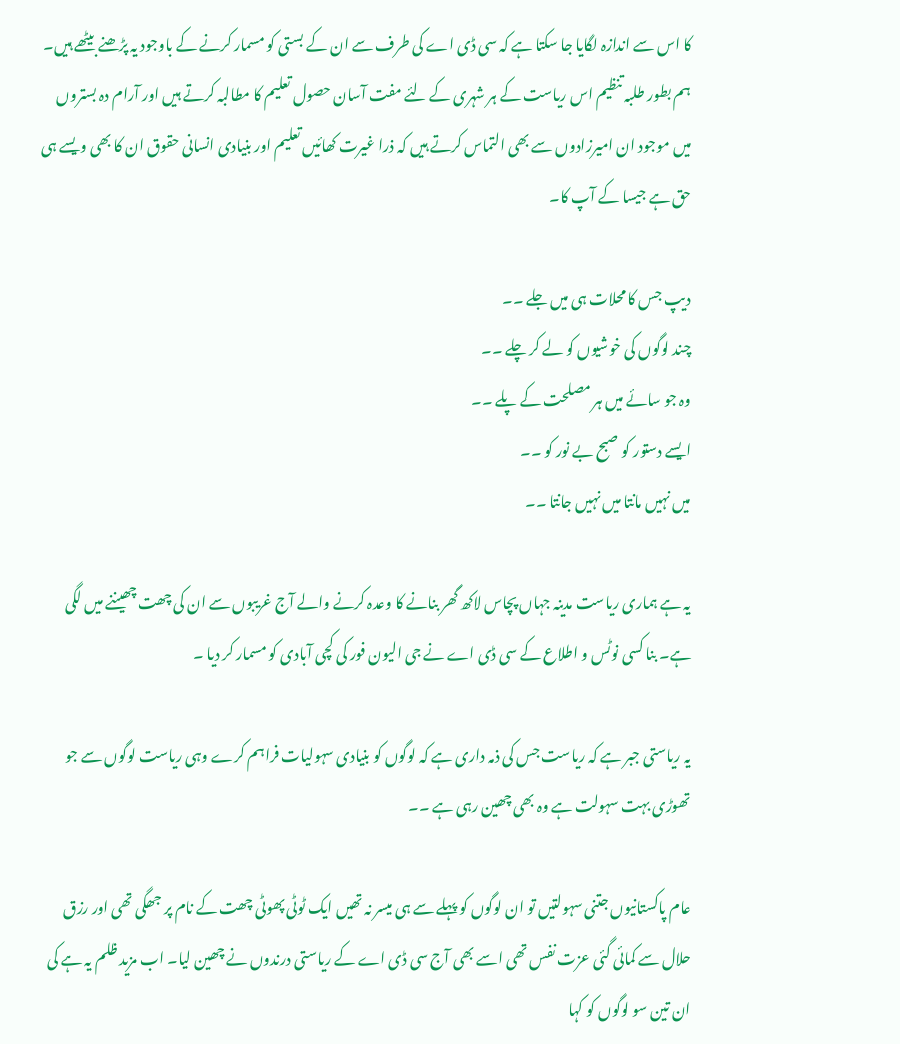کا اس سے اندازہ لگایا جا سکتا ہے کہ سی ڈی اے کی طرف سے ان کے بستی کو مسمار کرنے کے باوجود یہ پڑھنے بیٹھے ہیں۔ ہم بطور طلبہ تنظیم اس ریاست کے ہر شہری کے لئے مفت آسان حصول تعلیم کا مطالبہ کرتے ہیں اور آرام دہ بستروں میں موجود ان امیرزادوں سے بھی التماس کرتے ہیں کہ ذرا غیرت کھائیں تعلیم اور بنیادی انسانی حقوق ان کا بھی ویسے ہی حق ہے جیسا کے آپ کا۔

دیپ جس کا محلات ہی میں جلے ۔۔
چند لوگوں کی خوشیوں کو لے کر چلے ۔۔
وہ جو سائے میں ہر مصلحت کے پلے ۔۔
ایسے دستور کو صبح بے نور کو ۔۔
میں نہیں مانتا میں نہیں جانتا ۔۔

یہ ہے ہماری ریاست مدینہ جہاں پچاس لاکھ گھر بنانے کا وعدہ کرنے والے آج غریبوں سے ان کی چھت چھیننے میں لگی ہے۔ بنا کسی نوٹس و اطلاع کے سی ڈی اے نے جی الیون فور کی کچی آبادی کو مسمار کر دیا ۔

یہ ریاستی جبر ہے کہ ریاست جس کی ذمہ داری ہے کہ لوگوں کو بنیادی سہولیات فراہم کرے وہی ریاست لوگوں سے جو تھوڑی بہت سہولت ہے وہ بھی چھین رہی ہے ۔۔

عام پاکستانیوں جتنی سہولتیں تو ان لوگوں کو پہلے سے ہی میسر نہ تھیں ایک ٹوٹی پھوٹی چھت کے نام پر جھگی تھی اور رزق حلال سے کمائی گئی عزت نفس تھی اسے بھی آج سی ڈی اے کے ریاستی درندوں نے چھین لیا۔ اب مزید ظلم یہ ہے کی ان تین سو لوگوں کو کہا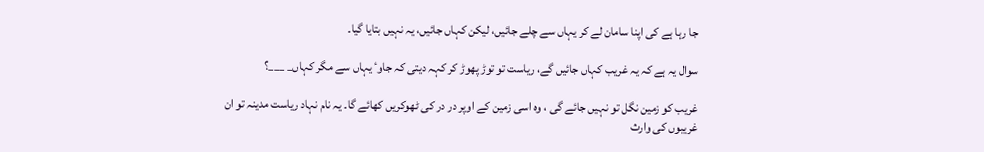جا رہا ہے کی اپنا سامان لے کر یہاں سے چلے جائیں، لیکن کہاں جائیں، یہ نہیں بتایا گیا۔

سوال یہ ہے کہ یہ غریب کہاں جائیں گے، ریاست تو توڑ پھوڑ کر کہہ دیتی کہ جاوٴ یہاں سے مگر کہاں_ ___؟

غریب کو زمین نگل تو نہیں جائے گی ، وہ اسی زمین کے اوپر در در کی ٹھوکریں کھائے گا۔ یہ نام نہاد ریاست مدینہ تو ان غریبوں کی وارث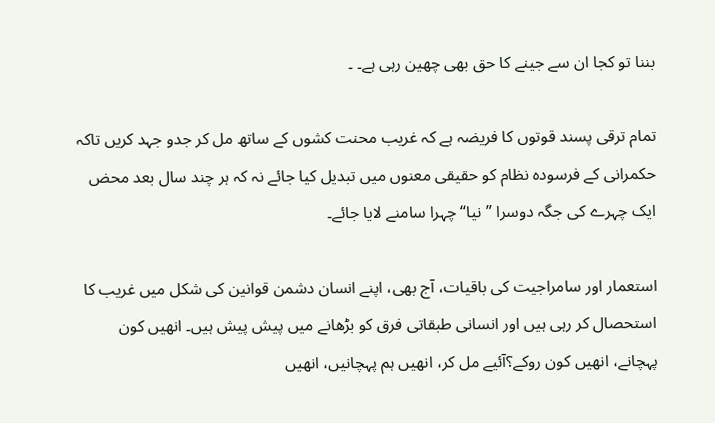بننا تو کجا ان سے جینے کا حق بھی چھین رہی ہے۔ ۔

تمام ترقی پسند قوتوں کا فریضہ ہے کہ غریب محنت کشوں کے ساتھ مل کر جدو جہد کریں تاکہ حکمرانی کے فرسودہ نظام کو حقیقی معنوں میں تبدیل کیا جائے نہ کہ ہر چند سال بعد محض ایک چہرے کی جگہ دوسرا ”نیا“ چہرا سامنے لایا جائے۔

استعمار اور سامراجیت کی باقیات، آج بھی، اپنے انسان دشمن قوانین کی شکل میں غریب کا استحصال کر رہی ہیں اور انسانی طبقاتی فرق کو بڑھانے میں پیش پیش ہیں۔ انھیں کون پہچانے، انھیں کون روکے؟آئیے مل کر، انھیں ہم پہچانیں، انھیں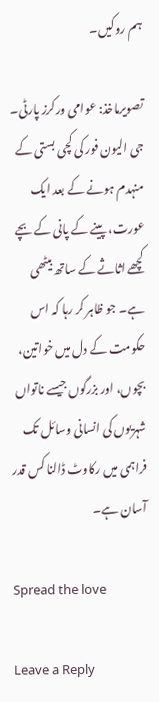ہم روکیں۔

تصویرماخذ: عوامی ورکرز پارٹی۔ جی الیون فور کی کچی بستی کے منہدم ہونے کے بعد ایک عورت، پینے کے پانی کے بچے کچھے اثاثے کے ساتھ بیٹھی ہے۔ جو ظاہر کر رہا کہ اس حکومت کے دل میں خواتین، بچوں، اور بزرگوں جیسے ناتواں شہریوں کی انسانی وسائل تک فراہمی میں رکاوٹ ڈالنا کس قدر آسان ہے۔

Spread the love

Leave a Reply